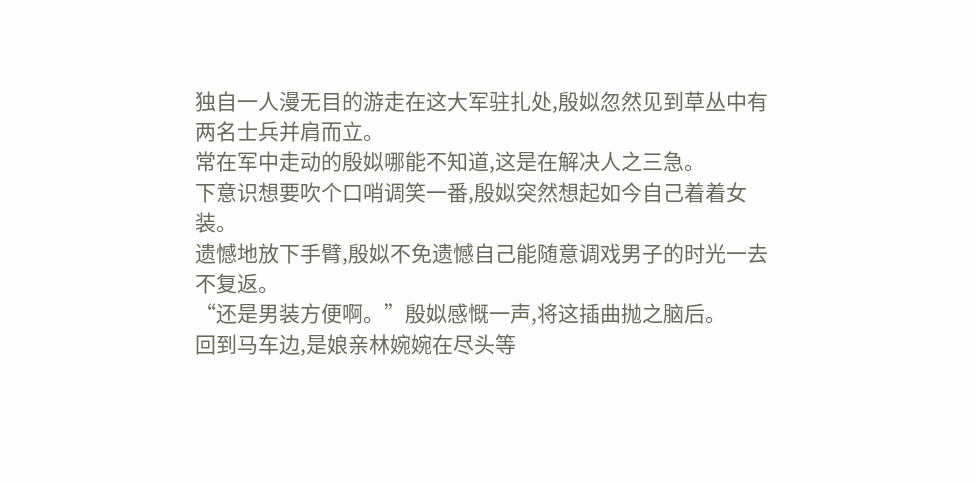独自一人漫无目的游走在这大军驻扎处,殷姒忽然见到草丛中有两名士兵并肩而立。
常在军中走动的殷姒哪能不知道,这是在解决人之三急。
下意识想要吹个口哨调笑一番,殷姒突然想起如今自己着着女装。
遗憾地放下手臂,殷姒不免遗憾自己能随意调戏男子的时光一去不复返。
“还是男装方便啊。”殷姒感慨一声,将这插曲抛之脑后。
回到马车边,是娘亲林婉婉在尽头等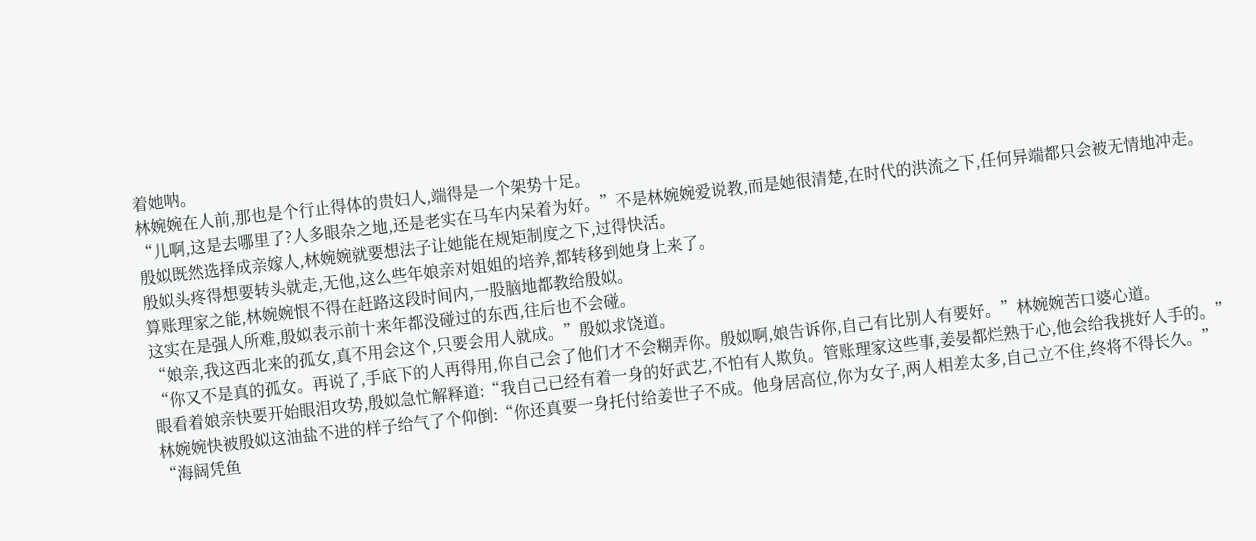着她呐。
林婉婉在人前,那也是个行止得体的贵妇人,端得是一个架势十足。
“儿啊,这是去哪里了?人多眼杂之地,还是老实在马车内呆着为好。”不是林婉婉爱说教,而是她很清楚,在时代的洪流之下,任何异端都只会被无情地冲走。
殷姒既然选择成亲嫁人,林婉婉就要想法子让她能在规矩制度之下,过得快活。
殷姒头疼得想要转头就走,无他,这么些年娘亲对姐姐的培养,都转移到她身上来了。
算账理家之能,林婉婉恨不得在赶路这段时间内,一股脑地都教给殷姒。
这实在是强人所难,殷姒表示前十来年都没碰过的东西,往后也不会碰。
“娘亲,我这西北来的孤女,真不用会这个,只要会用人就成。”殷姒求饶道。
“你又不是真的孤女。再说了,手底下的人再得用,你自己会了他们才不会糊弄你。殷姒啊,娘告诉你,自己有比别人有要好。”林婉婉苦口婆心道。
眼看着娘亲快要开始眼泪攻势,殷姒急忙解释道:“我自己已经有着一身的好武艺,不怕有人欺负。管账理家这些事,姜晏都烂熟于心,他会给我挑好人手的。”
林婉婉快被殷姒这油盐不进的样子给气了个仰倒:“你还真要一身托付给姜世子不成。他身居高位,你为女子,两人相差太多,自己立不住,终将不得长久。”
“海阔凭鱼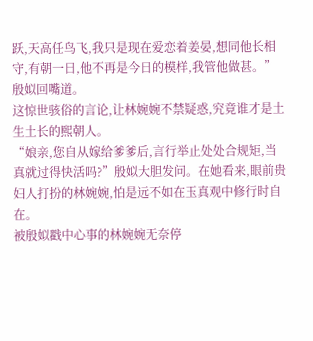跃,天高任鸟飞,我只是现在爱恋着姜晏,想同他长相守,有朝一日,他不再是今日的模样,我管他做甚。”殷姒回嘴道。
这惊世骇俗的言论,让林婉婉不禁疑惑,究竟谁才是土生土长的熙朝人。
“娘亲,您自从嫁给爹爹后,言行举止处处合规矩,当真就过得快活吗?”殷姒大胆发问。在她看来,眼前贵妇人打扮的林婉婉,怕是远不如在玉真观中修行时自在。
被殷姒戳中心事的林婉婉无奈停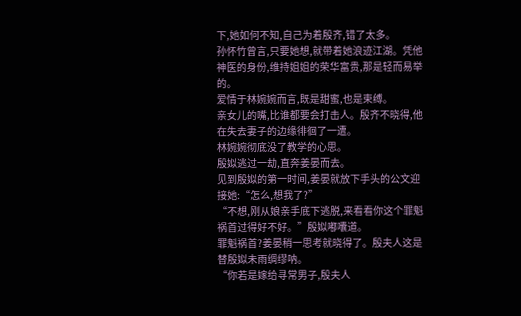下,她如何不知,自己为着殷齐,错了太多。
孙怀竹曾言,只要她想,就带着她浪迹江湖。凭他神医的身份,维持姐姐的荣华富贵,那是轻而易举的。
爱情于林婉婉而言,既是甜蜜,也是束缚。
亲女儿的嘴,比谁都要会打击人。殷齐不晓得,他在失去妻子的边缘徘徊了一遭。
林婉婉彻底没了教学的心思。
殷姒逃过一劫,直奔姜晏而去。
见到殷姒的第一时间,姜晏就放下手头的公文迎接她:“怎么,想我了?”
“不想,刚从娘亲手底下逃脱,来看看你这个罪魁祸首过得好不好。”殷姒嘟囔道。
罪魁祸首?姜晏稍一思考就晓得了。殷夫人这是替殷姒未雨绸缪呐。
“你若是嫁给寻常男子,殷夫人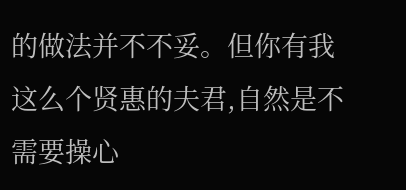的做法并不不妥。但你有我这么个贤惠的夫君,自然是不需要操心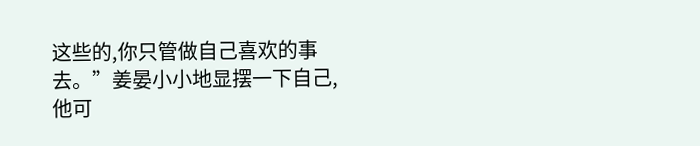这些的,你只管做自己喜欢的事去。”姜晏小小地显摆一下自己,他可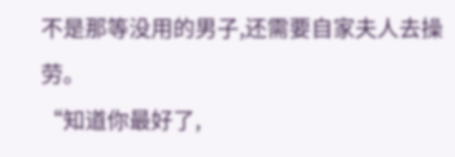不是那等没用的男子,还需要自家夫人去操劳。
“知道你最好了,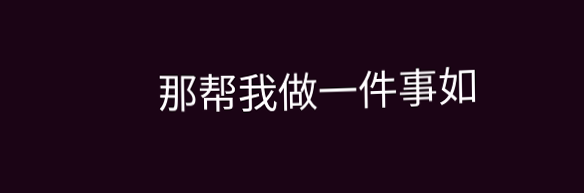那帮我做一件事如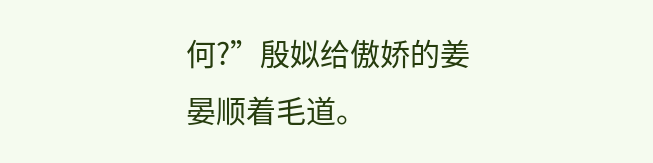何?”殷姒给傲娇的姜晏顺着毛道。